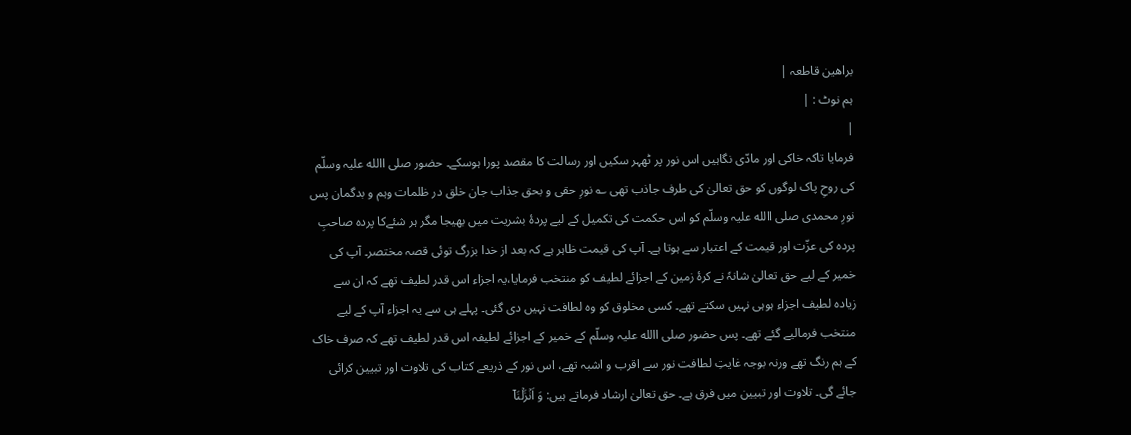براھین قاطعہ |
ہم نوٹ : |
|
فرمایا تاکہ خاکی اور مادّی نگاہیں اس نور پر ٹھہر سکیں اور رسالت کا مقصد پورا ہوسکے۔ حضور صلی االله علیہ وسلّم کی روحِ پاک لوگوں کو حق تعالیٰ کی طرف جاذب تھی ؎ نورِ حقی و بحق جذاب جان خلق در ظلمات وہم و بدگمان پس نورِ محمدی صلی االله علیہ وسلّم کو اس حکمت کی تکمیل کے لیے پردۂ بشریت میں بھیجا مگر ہر شئےکا پردہ صاحبِ پردہ کی عزّت اور قیمت کے اعتبار سے ہوتا ہے۔ آپ کی قیمت ظاہر ہے کہ بعد از خدا بزرگ توئی قصہ مختصر۔ آپ کی خمیر کے لیے حق تعالیٰ شانہٗ نے کرۂ زمین کے اجزائے لطیف کو منتخب فرمایا،یہ اجزاء اس قدر لطیف تھے کہ ان سے زیادہ لطیف اجزاء ہوہی نہیں سکتے تھے۔ کسی مخلوق کو وہ لطافت نہیں دی گئی۔ پہلے ہی سے یہ اجزاء آپ کے لیے منتخب فرمالیے گئے تھے۔ پس حضور صلی االله علیہ وسلّم کے خمیر کے اجزائے لطیفہ اس قدر لطیف تھے کہ صرف خاک کے ہم رنگ تھے ورنہ بوجہ غایتِ لطافت نور سے اقرب و اشبہ تھے، اس نور کے ذریعے کتاب کی تلاوت اور تبیین کرائی جائے گی۔ تلاوت اور تبیین میں فرق ہے۔ حق تعالیٰ ارشاد فرماتے ہیں: وَ اَنۡزَلۡنَاۤ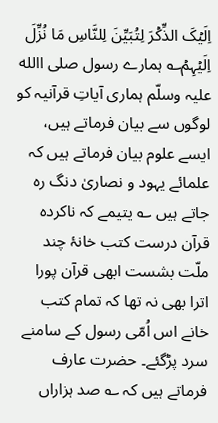اِلَیۡکَ الذِّکۡرَ لِتُبَیِّنَ لِلنَّاسِ مَا نُزِّلَ اِلَیۡہِمۡ؎ ہمارے رسول صلی االله علیہ وسلّم ہماری آیاتِ قرآنیہ کو لوگوں سے بیان فرماتے ہیں، ایسے علوم بیان فرماتے ہیں کہ علمائے یہود و نصاریٰ دنگ رہ جاتے ہیں ؎ یتیمے کہ ناکردہ قرآن درست کتب خانۂ چند ملّت بشست ابھی قرآن پورا اترا بھی نہ تھا کہ تمام کتب خانے اس اُمّی رسول کے سامنے سرد پڑگئے۔ حضرت عارف فرماتے ہیں کہ ؎ صد ہزاراں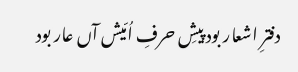دفترِ اشعار بود پیشِ حرفِ اُمّیش آں عار بود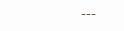---